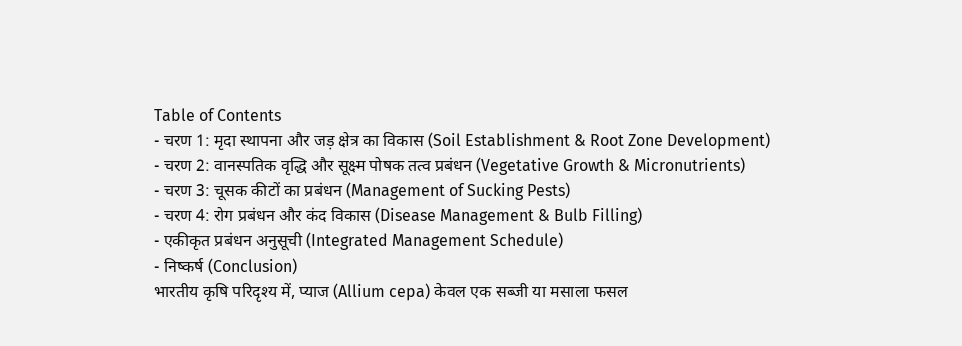Table of Contents
- चरण 1: मृदा स्थापना और जड़ क्षेत्र का विकास (Soil Establishment & Root Zone Development)
- चरण 2: वानस्पतिक वृद्धि और सूक्ष्म पोषक तत्व प्रबंधन (Vegetative Growth & Micronutrients)
- चरण 3: चूसक कीटों का प्रबंधन (Management of Sucking Pests)
- चरण 4: रोग प्रबंधन और कंद विकास (Disease Management & Bulb Filling)
- एकीकृत प्रबंधन अनुसूची (Integrated Management Schedule)
- निष्कर्ष (Conclusion)
भारतीय कृषि परिदृश्य में, प्याज (Allium cepa) केवल एक सब्जी या मसाला फसल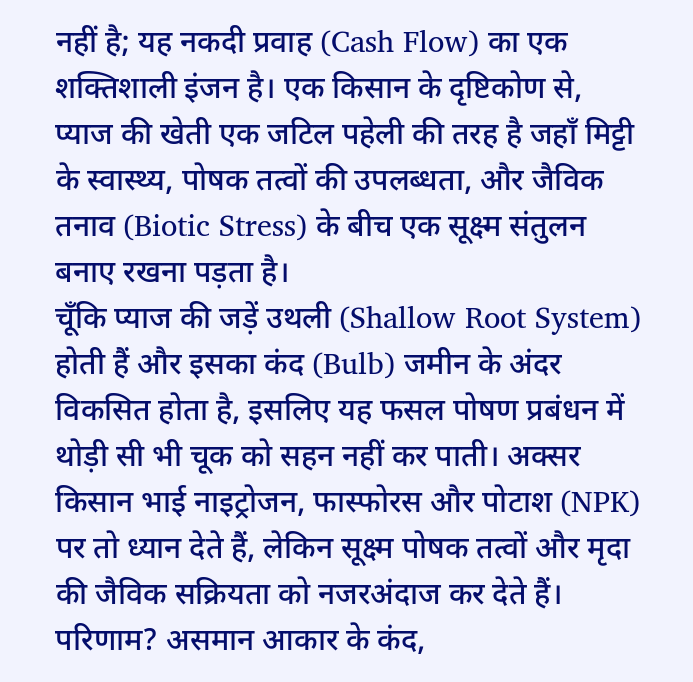नहीं है; यह नकदी प्रवाह (Cash Flow) का एक शक्तिशाली इंजन है। एक किसान के दृष्टिकोण से, प्याज की खेती एक जटिल पहेली की तरह है जहाँ मिट्टी के स्वास्थ्य, पोषक तत्वों की उपलब्धता, और जैविक तनाव (Biotic Stress) के बीच एक सूक्ष्म संतुलन बनाए रखना पड़ता है।
चूँकि प्याज की जड़ें उथली (Shallow Root System) होती हैं और इसका कंद (Bulb) जमीन के अंदर विकसित होता है, इसलिए यह फसल पोषण प्रबंधन में थोड़ी सी भी चूक को सहन नहीं कर पाती। अक्सर किसान भाई नाइट्रोजन, फास्फोरस और पोटाश (NPK) पर तो ध्यान देते हैं, लेकिन सूक्ष्म पोषक तत्वों और मृदा की जैविक सक्रियता को नजरअंदाज कर देते हैं। परिणाम? असमान आकार के कंद,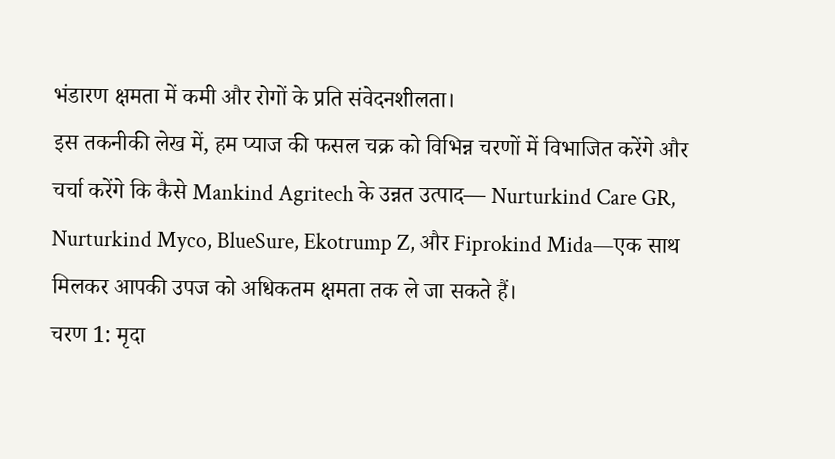भंडारण क्षमता में कमी और रोगों के प्रति संवेदनशीलता।
इस तकनीकी लेख में, हम प्याज की फसल चक्र को विभिन्न चरणों में विभाजित करेंगे और चर्चा करेंगे कि कैसे Mankind Agritech के उन्नत उत्पाद— Nurturkind Care GR, Nurturkind Myco, BlueSure, Ekotrump Z, और Fiprokind Mida—एक साथ मिलकर आपकी उपज को अधिकतम क्षमता तक ले जा सकते हैं।
चरण 1: मृदा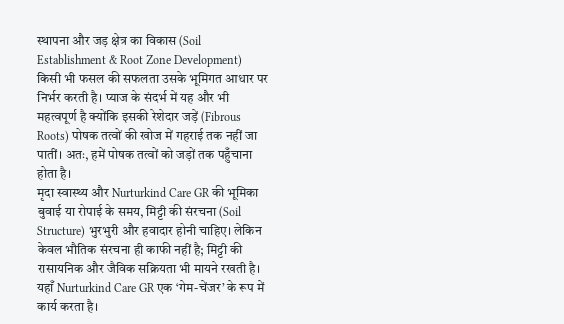स्थापना और जड़ क्षेत्र का विकास (Soil Establishment & Root Zone Development)
किसी भी फसल की सफलता उसके भूमिगत आधार पर निर्भर करती है। प्याज के संदर्भ में यह और भी महत्वपूर्ण है क्योंकि इसकी रेशेदार जड़ें (Fibrous Roots) पोषक तत्वों की खोज में गहराई तक नहीं जा पातीं। अतः, हमें पोषक तत्वों को जड़ों तक पहुँचाना होता है।
मृदा स्वास्थ्य और Nurturkind Care GR की भूमिका
बुवाई या रोपाई के समय, मिट्टी की संरचना (Soil Structure) भुरभुरी और हवादार होनी चाहिए। लेकिन केवल भौतिक संरचना ही काफी नहीं है; मिट्टी की रासायनिक और जैविक सक्रियता भी मायने रखती है। यहाँ Nurturkind Care GR एक ‘गेम-चेंजर’ के रूप में कार्य करता है।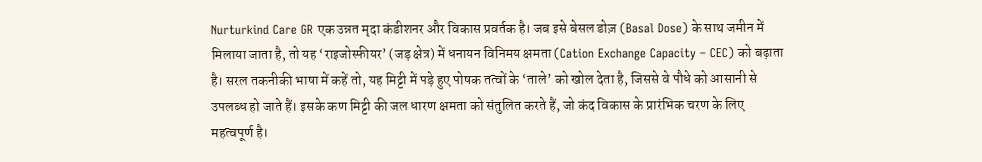Nurturkind Care GR एक उन्नत मृदा कंडीशनर और विकास प्रवर्तक है। जब इसे बेसल डोज़ (Basal Dose) के साथ जमीन में मिलाया जाता है, तो यह ‘राइजोस्फीयर’ (जड़ क्षेत्र) में धनायन विनिमय क्षमता (Cation Exchange Capacity – CEC) को बढ़ाता है। सरल तकनीकी भाषा में कहें तो, यह मिट्टी में पड़े हुए पोषक तत्वों के ‘ताले’ को खोल देता है, जिससे वे पौधे को आसानी से उपलब्ध हो जाते हैं। इसके कण मिट्टी की जल धारण क्षमता को संतुलित करते हैं, जो कंद विकास के प्रारंभिक चरण के लिए महत्वपूर्ण है।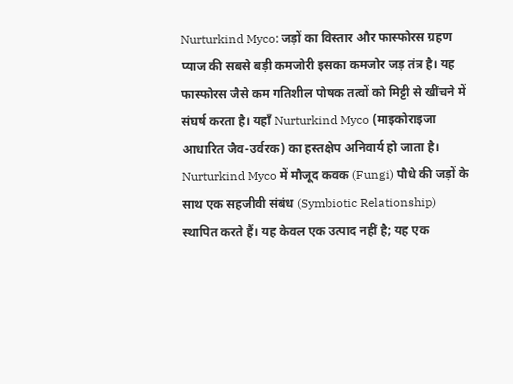Nurturkind Myco: जड़ों का विस्तार और फास्फोरस ग्रहण
प्याज की सबसे बड़ी कमजोरी इसका कमजोर जड़ तंत्र है। यह फास्फोरस जैसे कम गतिशील पोषक तत्वों को मिट्टी से खींचने में संघर्ष करता है। यहाँ Nurturkind Myco (माइकोराइजा आधारित जैव-उर्वरक) का हस्तक्षेप अनिवार्य हो जाता है।
Nurturkind Myco में मौजूद कवक (Fungi) पौधे की जड़ों के साथ एक सहजीवी संबंध (Symbiotic Relationship) स्थापित करते हैं। यह केवल एक उत्पाद नहीं है; यह एक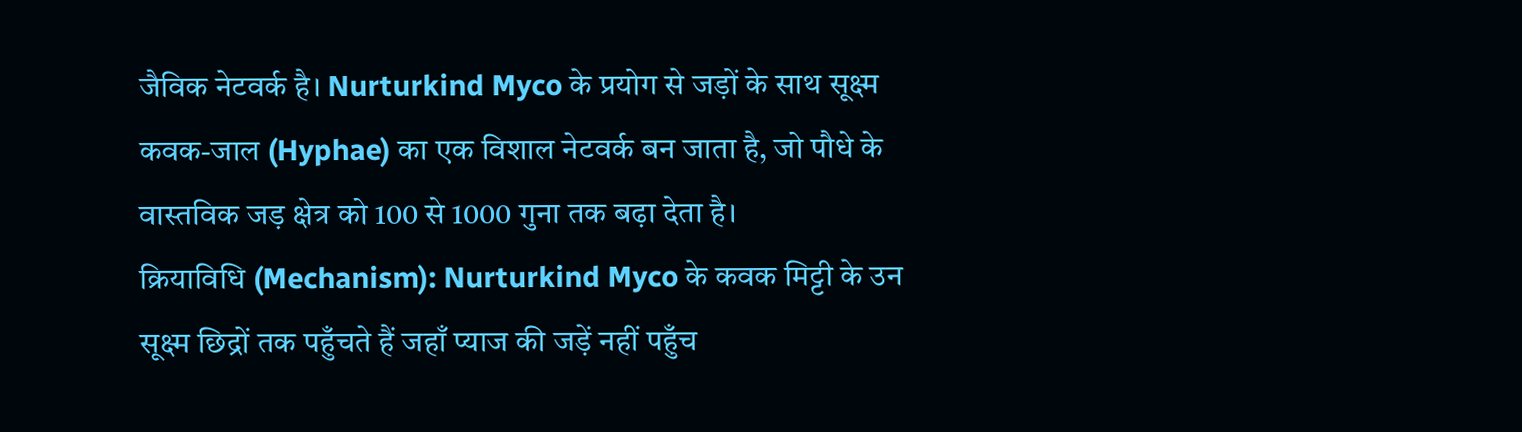जैविक नेटवर्क है। Nurturkind Myco के प्रयोग से जड़ों के साथ सूक्ष्म कवक-जाल (Hyphae) का एक विशाल नेटवर्क बन जाता है, जो पौधे के वास्तविक जड़ क्षेत्र को 100 से 1000 गुना तक बढ़ा देता है।
क्रियाविधि (Mechanism): Nurturkind Myco के कवक मिट्टी के उन सूक्ष्म छिद्रों तक पहुँचते हैं जहाँ प्याज की जड़ें नहीं पहुँच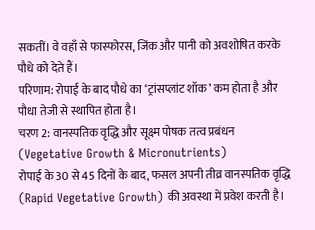सकतीं। वे वहाँ से फास्फोरस, जिंक और पानी को अवशोषित करके पौधे को देते हैं।
परिणाम: रोपाई के बाद पौधे का ‘ट्रांसप्लांट शॉक’ कम होता है और पौधा तेजी से स्थापित होता है।
चरण 2: वानस्पतिक वृद्धि और सूक्ष्म पोषक तत्व प्रबंधन (Vegetative Growth & Micronutrients)
रोपाई के 30 से 45 दिनों के बाद, फसल अपनी तीव्र वानस्पतिक वृद्धि (Rapid Vegetative Growth) की अवस्था में प्रवेश करती है।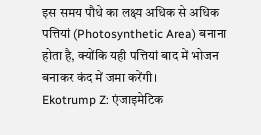इस समय पौधे का लक्ष्य अधिक से अधिक पत्तियां (Photosynthetic Area) बनाना होता है, क्योंकि यही पत्तियां बाद में भोजन बनाकर कंद में जमा करेंगी।
Ekotrump Z: एंजाइमेटिक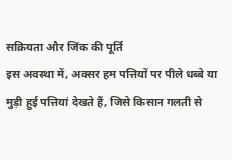सक्रियता और जिंक की पूर्ति
इस अवस्था में, अक्सर हम पत्तियों पर पीले धब्बे या मुड़ी हुई पत्तियां देखते हैं, जिसे किसान गलती से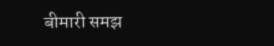बीमारी समझ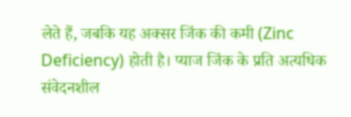लेते हैं, जबकि यह अक्सर जिंक की कमी (Zinc Deficiency) होती है। प्याज जिंक के प्रति अत्यधिक संवेदनशील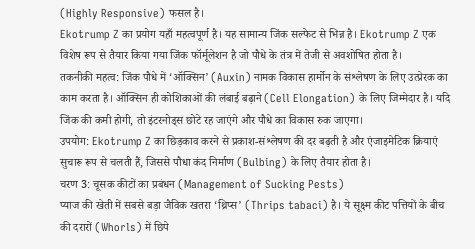(Highly Responsive) फसल है।
Ekotrump Z का प्रयोग यहाँ महत्वपूर्ण है। यह सामान्य जिंक सल्फेट से भिन्न है। Ekotrump Z एक विशेष रूप से तैयार किया गया जिंक फॉर्मूलेशन है जो पौधे के तंत्र में तेजी से अवशोषित होता है।
तकनीकी महत्व: जिंक पौधे में ‘ऑक्सिन’ (Auxin) नामक विकास हार्मोन के संश्लेषण के लिए उत्प्रेरक का काम करता है। ऑक्सिन ही कोशिकाओं की लंबाई बढ़ाने (Cell Elongation) के लिए जिम्मेदार है। यदि जिंक की कमी होगी, तो इंटरनोड्स छोटे रह जाएंगे और पौधे का विकास रुक जाएगा।
उपयोग: Ekotrump Z का छिड़काव करने से प्रकाश-संश्लेषण की दर बढ़ती है और एंजाइमेटिक क्रियाएं सुचारू रूप से चलती हैं, जिससे पौधा कंद निर्माण (Bulbing) के लिए तैयार होता है।
चरण 3: चूसक कीटों का प्रबंधन (Management of Sucking Pests)
प्याज की खेती में सबसे बड़ा जैविक खतरा ‘थ्रिप्स’ (Thrips tabaci) है। ये सूक्ष्म कीट पत्तियों के बीच की दरारों (Whorls) में छिपे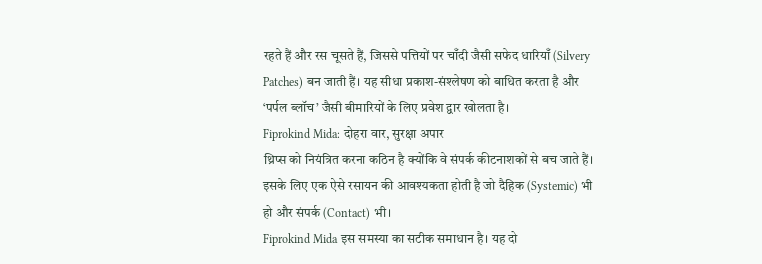रहते हैं और रस चूसते हैं, जिससे पत्तियों पर चाँदी जैसी सफेद धारियाँ (Silvery Patches) बन जाती हैं। यह सीधा प्रकाश-संश्लेषण को बाधित करता है और ‘पर्पल ब्लॉच’ जैसी बीमारियों के लिए प्रवेश द्वार खोलता है।
Fiprokind Mida: दोहरा वार, सुरक्षा अपार
थ्रिप्स को नियंत्रित करना कठिन है क्योंकि वे संपर्क कीटनाशकों से बच जाते हैं। इसके लिए एक ऐसे रसायन की आवश्यकता होती है जो दैहिक (Systemic) भी हो और संपर्क (Contact) भी।
Fiprokind Mida इस समस्या का सटीक समाधान है। यह दो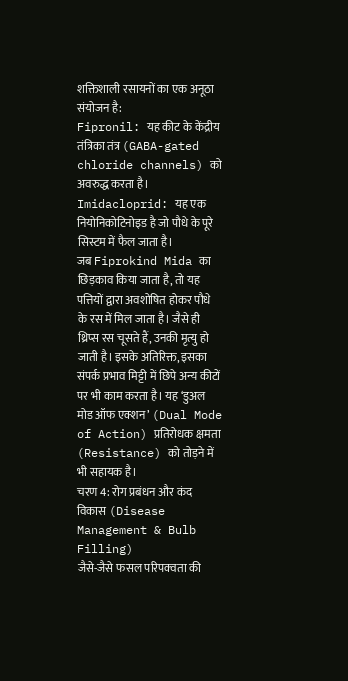शक्तिशाली रसायनों का एक अनूठा संयोजन है:
Fipronil: यह कीट के केंद्रीय तंत्रिका तंत्र (GABA-gated chloride channels) को अवरुद्ध करता है।
Imidacloprid: यह एक नियोनिकोटिनोइड है जो पौधे के पूरे सिस्टम में फैल जाता है।
जब Fiprokind Mida का छिड़काव किया जाता है, तो यह पत्तियों द्वारा अवशोषित होकर पौधे के रस में मिल जाता है। जैसे ही थ्रिप्स रस चूसते हैं, उनकी मृत्यु हो जाती है। इसके अतिरिक्त, इसका संपर्क प्रभाव मिट्टी में छिपे अन्य कीटों पर भी काम करता है। यह ‘डुअल मोड ऑफ एक्शन’ (Dual Mode of Action) प्रतिरोधक क्षमता (Resistance) को तोड़ने में भी सहायक है।
चरण 4: रोग प्रबंधन और कंद विकास (Disease Management & Bulb Filling)
जैसे-जैसे फसल परिपक्वता की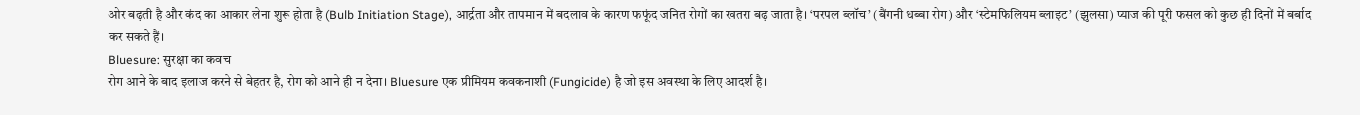ओर बढ़ती है और कंद का आकार लेना शुरू होता है (Bulb Initiation Stage), आर्द्रता और तापमान में बदलाव के कारण फफूंद जनित रोगों का खतरा बढ़ जाता है। ‘परपल ब्लॉच’ (बैंगनी धब्बा रोग) और ‘स्टेमफिलियम ब्लाइट’ (झुलसा) प्याज की पूरी फसल को कुछ ही दिनों में बर्बाद कर सकते हैं।
Bluesure: सुरक्षा का कवच
रोग आने के बाद इलाज करने से बेहतर है, रोग को आने ही न देना। Bluesure एक प्रीमियम कवकनाशी (Fungicide) है जो इस अवस्था के लिए आदर्श है।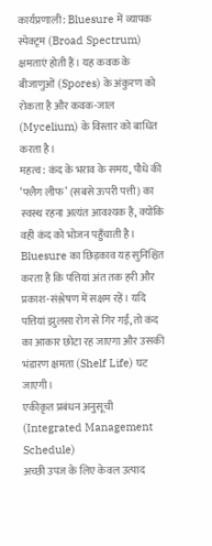कार्यप्रणाली: Bluesure में व्यापक स्पेक्ट्रम (Broad Spectrum) क्षमताएं होती हैं। यह कवक के बीजाणुओं (Spores) के अंकुरण को रोकता है और कवक-जाल (Mycelium) के विस्तार को बाधित करता है।
महत्व: कंद के भराव के समय, पौधे की ‘फ्लैग लीफ’ (सबसे ऊपरी पत्ती) का स्वस्थ रहना अत्यंत आवश्यक है, क्योंकि वही कंद को भोजन पहुँचाती है। Bluesure का छिड़काव यह सुनिश्चित करता है कि पत्तियां अंत तक हरी और प्रकाश-संश्लेषण में सक्षम रहें। यदि पत्तियां झुलसा रोग से गिर गईं, तो कंद का आकार छोटा रह जाएगा और उसकी भंडारण क्षमता (Shelf Life) घट जाएगी।
एकीकृत प्रबंधन अनुसूची (Integrated Management Schedule)
अच्छी उपज के लिए केवल उत्पाद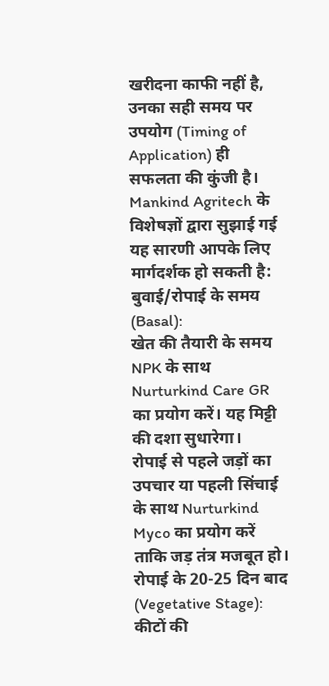खरीदना काफी नहीं है, उनका सही समय पर उपयोग (Timing of Application) ही सफलता की कुंजी है। Mankind Agritech के विशेषज्ञों द्वारा सुझाई गई यह सारणी आपके लिए मार्गदर्शक हो सकती है:
बुवाई/रोपाई के समय (Basal):
खेत की तैयारी के समय NPK के साथ Nurturkind Care GR का प्रयोग करें। यह मिट्टी की दशा सुधारेगा।
रोपाई से पहले जड़ों का उपचार या पहली सिंचाई के साथ Nurturkind Myco का प्रयोग करें ताकि जड़ तंत्र मजबूत हो।
रोपाई के 20-25 दिन बाद (Vegetative Stage):
कीटों की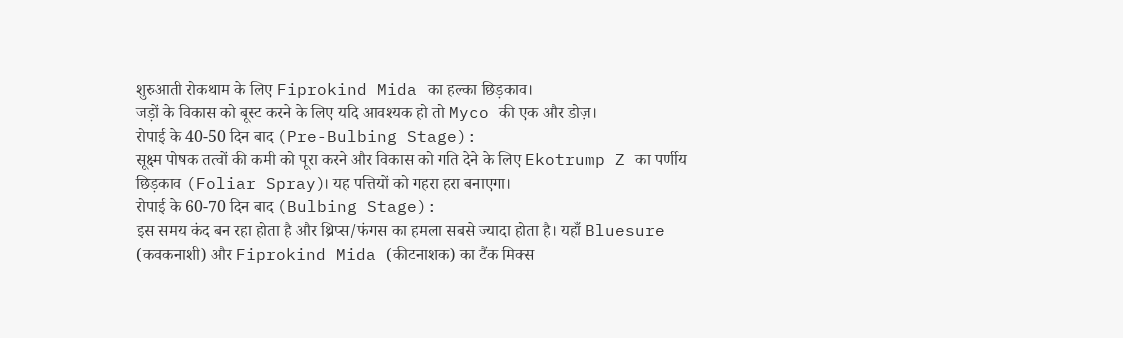शुरुआती रोकथाम के लिए Fiprokind Mida का हल्का छिड़काव।
जड़ों के विकास को बूस्ट करने के लिए यदि आवश्यक हो तो Myco की एक और डोज़।
रोपाई के 40-50 दिन बाद (Pre-Bulbing Stage):
सूक्ष्म पोषक तत्वों की कमी को पूरा करने और विकास को गति देने के लिए Ekotrump Z का पर्णीय छिड़काव (Foliar Spray)। यह पत्तियों को गहरा हरा बनाएगा।
रोपाई के 60-70 दिन बाद (Bulbing Stage):
इस समय कंद बन रहा होता है और थ्रिप्स/फंगस का हमला सबसे ज्यादा होता है। यहाँ Bluesure (कवकनाशी) और Fiprokind Mida (कीटनाशक) का टैंक मिक्स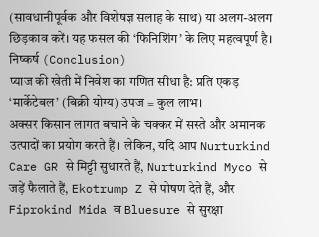(सावधानीपूर्वक और विशेषज्ञ सलाह के साथ) या अलग-अलग छिड़काव करें। यह फसल की ‘फिनिशिंग’ के लिए महत्वपूर्ण है।
निष्कर्ष (Conclusion)
प्याज की खेती में निवेश का गणित सीधा है: प्रति एकड़ ‘मार्केटेबल’ (बिक्री योग्य) उपज = कुल लाभ।
अक्सर किसान लागत बचाने के चक्कर में सस्ते और अमानक उत्पादों का प्रयोग करते हैं। लेकिन, यदि आप Nurturkind Care GR से मिट्टी सुधारते हैं, Nurturkind Myco से जड़ें फैलाते हैं, Ekotrump Z से पोषण देते हैं, और Fiprokind Mida व Bluesure से सुरक्षा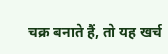चक्र बनाते हैं, तो यह खर्च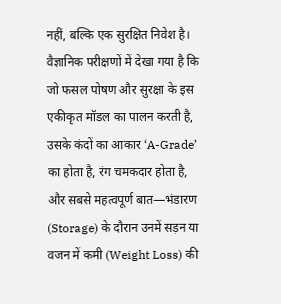नहीं, बल्कि एक सुरक्षित निवेश है।
वैज्ञानिक परीक्षणों में देखा गया है कि जो फसल पोषण और सुरक्षा के इस एकीकृत मॉडल का पालन करती है, उसके कंदों का आकार ‘A-Grade’ का होता है, रंग चमकदार होता है, और सबसे महत्वपूर्ण बात—भंडारण (Storage) के दौरान उनमें सड़न या वजन में कमी (Weight Loss) की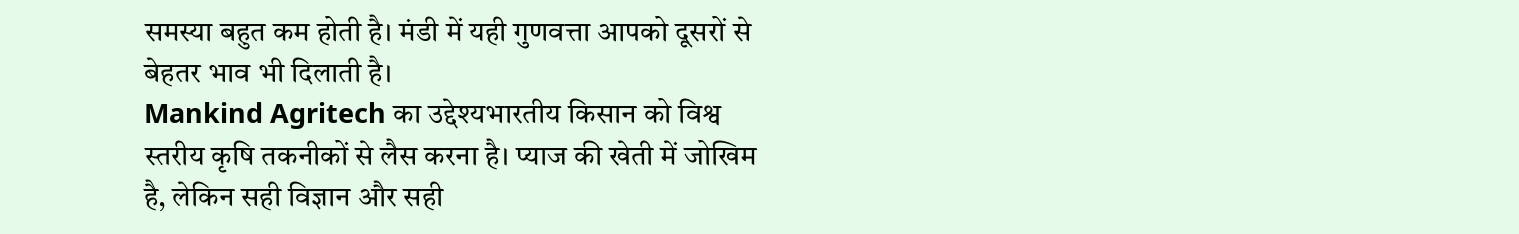समस्या बहुत कम होती है। मंडी में यही गुणवत्ता आपको दूसरों से बेहतर भाव भी दिलाती है।
Mankind Agritech का उद्देश्यभारतीय किसान को विश्व स्तरीय कृषि तकनीकों से लैस करना है। प्याज की खेती में जोखिम है, लेकिन सही विज्ञान और सही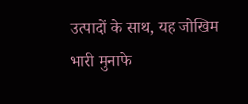उत्पादों के साथ, यह जोखिम भारी मुनाफे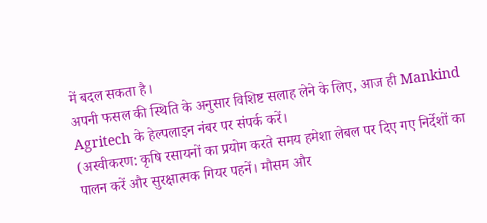में बदल सकता है।
अपनी फसल की स्थिति के अनुसार विशिष्ट सलाह लेने के लिए, आज ही Mankind Agritech के हेल्पलाइन नंबर पर संपर्क करें।
(अस्वीकरण: कृषि रसायनों का प्रयोग करते समय हमेशा लेबल पर दिए गए निर्देशों का पालन करें और सुरक्षात्मक गियर पहनें। मौसम और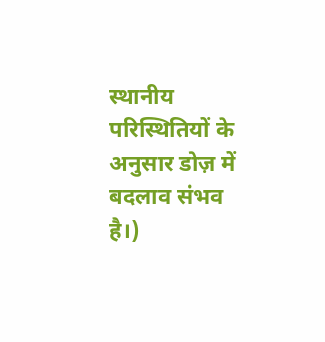स्थानीय परिस्थितियों के अनुसार डोज़ में बदलाव संभव है।)